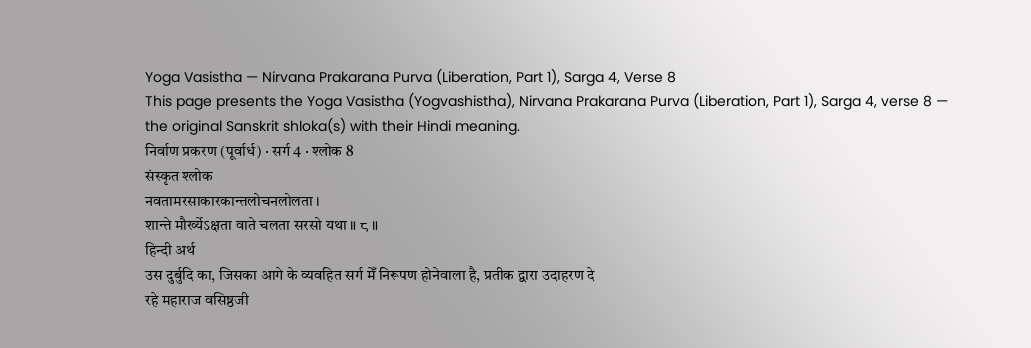Yoga Vasistha — Nirvana Prakarana Purva (Liberation, Part 1), Sarga 4, Verse 8
This page presents the Yoga Vasistha (Yogvashistha), Nirvana Prakarana Purva (Liberation, Part 1), Sarga 4, verse 8 — the original Sanskrit shloka(s) with their Hindi meaning.
निर्वाण प्रकरण (पूर्वार्ध) · सर्ग 4 · श्लोक 8
संस्कृत श्लोक
नवतामरसाकारकान्तलोचनलोलता ।
शान्ते मौर्ख्येऽक्षता वाते चलता सरसो यथा ॥ ८ ॥
हिन्दी अर्थ
उस दुर्बुदि का, जिसका आगे के व्यवहित सर्ग मेँ निरूपण होनेवाला है, प्रतीक द्वारा उदाहरण दे
रहे महाराज वसिष्ठजी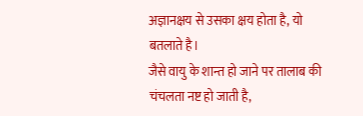अज्ञानक्षय से उसका क्षय होता है, यो बतलाते है।
जैसे वायु के शान्त हो जाने पर तालाब की चंचलता नष्ट हो जाती है,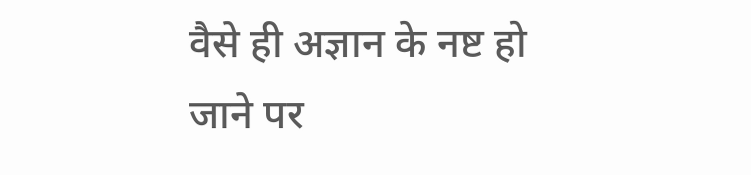वैसे ही अज्ञान के नष्ट हो
जाने पर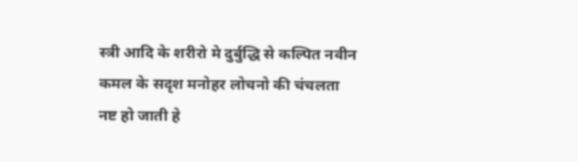स्त्री आदि के शरीरो मे दुर्बुद्धि से कल्पित नवीन कमल के सदृश मनोहर लोचनो की चंचलता
नष्ट हो जाती हे